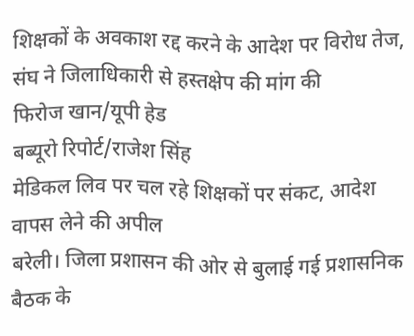शिक्षकों के अवकाश रद्द करने के आदेश पर विरोध तेज, संघ ने जिलाधिकारी से हस्तक्षेप की मांग की
फिरोज खान/यूपी हेड
बब्यूरो रिपोर्ट/राजेश सिंह
मेडिकल लिव पर चल रहे शिक्षकों पर संकट, आदेश वापस लेने की अपील
बरेली। जिला प्रशासन की ओर से बुलाई गई प्रशासनिक बैठक के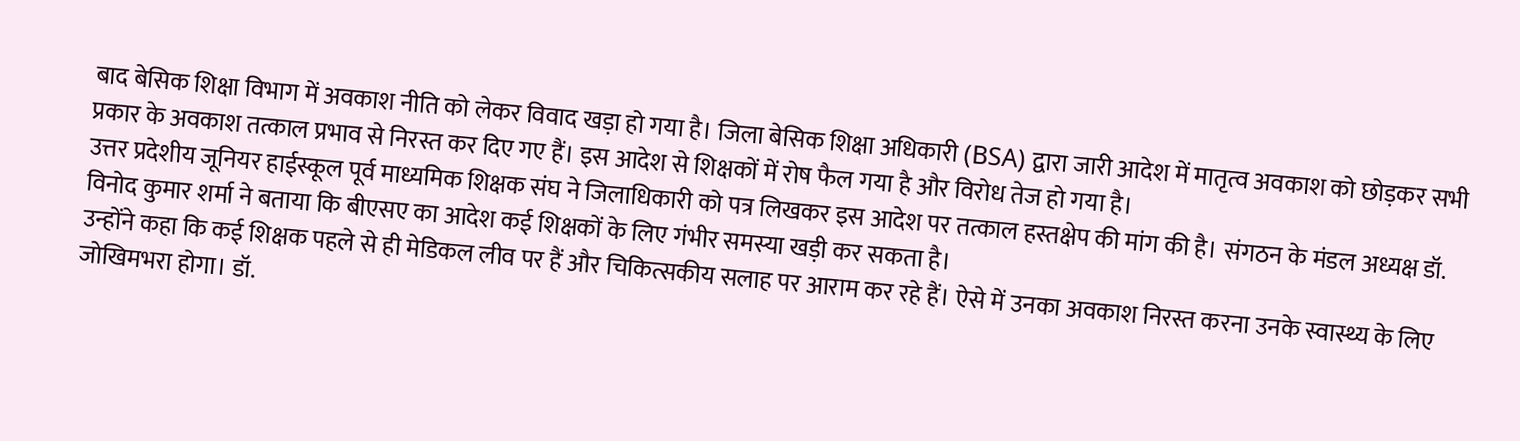बाद बेसिक शिक्षा विभाग में अवकाश नीति को लेकर विवाद खड़ा हो गया है। जिला बेसिक शिक्षा अधिकारी (BSA) द्वारा जारी आदेश में मातृत्व अवकाश को छोड़कर सभी प्रकार के अवकाश तत्काल प्रभाव से निरस्त कर दिए गए हैं। इस आदेश से शिक्षकों में रोष फैल गया है और विरोध तेज हो गया है।
उत्तर प्रदेशीय जूनियर हाईस्कूल पूर्व माध्यमिक शिक्षक संघ ने जिलाधिकारी को पत्र लिखकर इस आदेश पर तत्काल हस्तक्षेप की मांग की है। संगठन के मंडल अध्यक्ष डॉ. विनोद कुमार शर्मा ने बताया कि बीएसए का आदेश कई शिक्षकों के लिए गंभीर समस्या खड़ी कर सकता है।
उन्होंने कहा कि कई शिक्षक पहले से ही मेडिकल लीव पर हैं और चिकित्सकीय सलाह पर आराम कर रहे हैं। ऐसे में उनका अवकाश निरस्त करना उनके स्वास्थ्य के लिए जोखिमभरा होगा। डॉ.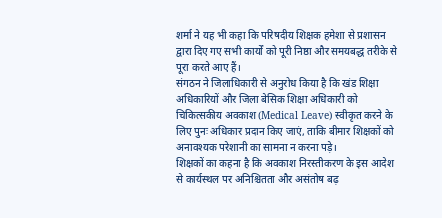शर्मा ने यह भी कहा कि परिषदीय शिक्षक हमेशा से प्रशासन द्वारा दिए गए सभी कार्यों को पूरी निष्ठा और समयबद्ध तरीके से पूरा करते आए हैं।
संगठन ने जिलाधिकारी से अनुरोध किया है कि खंड शिक्षा अधिकारियों और जिला बेसिक शिक्षा अधिकारी को चिकित्सकीय अवकाश (Medical Leave) स्वीकृत करने के लिए पुनः अधिकार प्रदान किए जाएं, ताकि बीमार शिक्षकों को अनावश्यक परेशानी का सामना न करना पड़े।
शिक्षकों का कहना है कि अवकाश निरस्तीकरण के इस आदेश से कार्यस्थल पर अनिश्चितता और असंतोष बढ़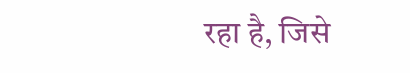रहा है, जिसे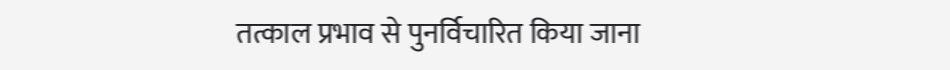तत्काल प्रभाव से पुनर्विचारित किया जाना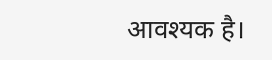आवश्यक है।